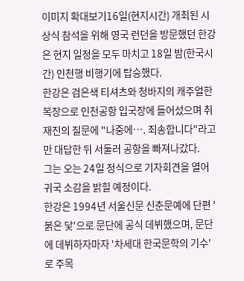이미지 확대보기16일(현지시간) 개최된 시상식 참석을 위해 영국 런던을 방문했던 한강은 현지 일정을 모두 마치고 18일 밤(한국시간) 인천행 비행기에 탑승했다.
한강은 검은색 티셔츠와 청바지의 캐주얼한 복장으로 인천공항 입국장에 들어섰으며 취재진의 질문에 "나중에…. 죄송합니다"라고만 대답한 뒤 서둘러 공항을 빠져나갔다.
그는 오는 24일 정식으로 기자회견을 열어 귀국 소감을 밝힐 예정이다.
한강은 1994년 서울신문 신춘문예에 단편 '붉은 닻'으로 문단에 공식 데뷔했으며, 문단에 데뷔하자마자 '차세대 한국문학의 기수'로 주목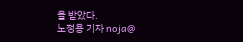을 받았다.
노정용 기자 noja@